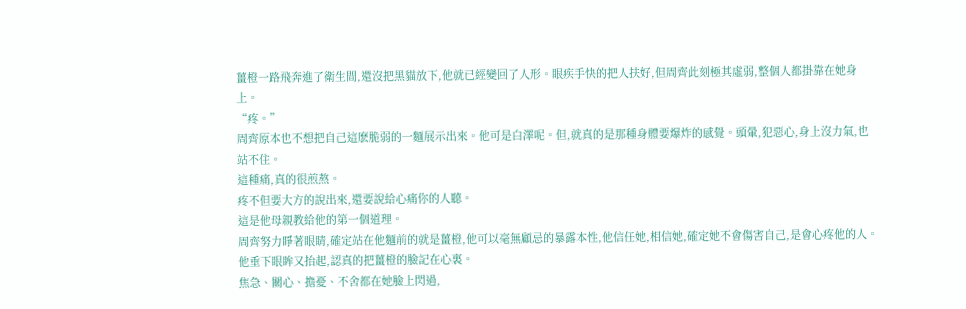薑橙一路飛奔進了衛生間,還沒把黑貓放下,他就已經變回了人形。眼疾手快的把人扶好,但周齊此刻極其虛弱,整個人都掛靠在她身上。
“疼。”
周齊原本也不想把自己這麽脆弱的一麵展示出來。他可是白澤呢。但,就真的是那種身體要爆炸的感覺。頭暈,犯惡心,身上沒力氣,也站不住。
這種痛,真的很煎熬。
疼不但要大方的說出來,還要說給心痛你的人聽。
這是他母親教給他的第一個道理。
周齊努力睜著眼睛,確定站在他麵前的就是薑橙,他可以毫無顧忌的暴露本性,他信任她,相信她,確定她不會傷害自己,是會心疼他的人。
他垂下眼眸又抬起,認真的把薑橙的臉記在心裏。
焦急、關心、擔憂、不舍都在她臉上閃過,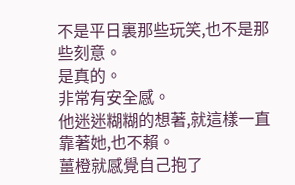不是平日裏那些玩笑,也不是那些刻意。
是真的。
非常有安全感。
他迷迷糊糊的想著,就這樣一直靠著她,也不賴。
薑橙就感覺自己抱了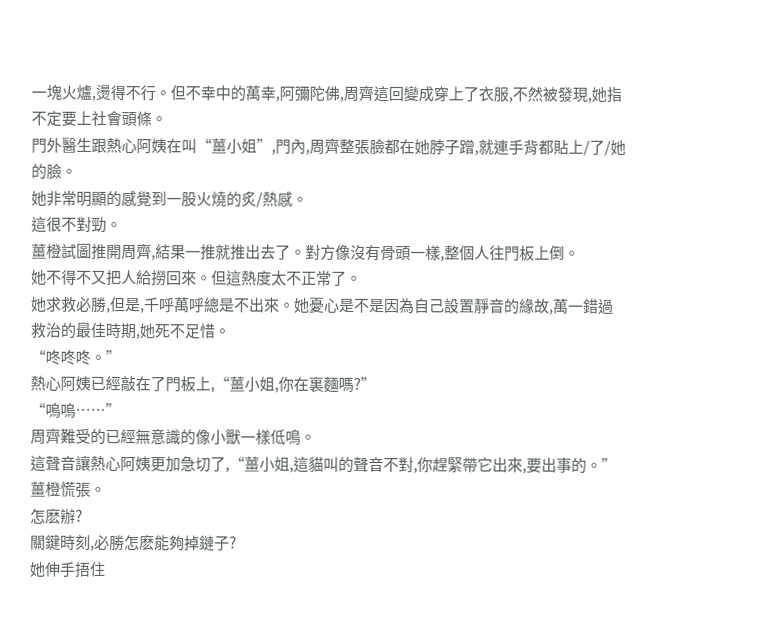一塊火爐,燙得不行。但不幸中的萬幸,阿彌陀佛,周齊這回變成穿上了衣服,不然被發現,她指不定要上社會頭條。
門外醫生跟熱心阿姨在叫“薑小姐”,門內,周齊整張臉都在她脖子蹭,就連手背都貼上/了/她的臉。
她非常明顯的感覺到一股火燒的炙/熱感。
這很不對勁。
薑橙試圖推開周齊,結果一推就推出去了。對方像沒有骨頭一樣,整個人往門板上倒。
她不得不又把人給撈回來。但這熱度太不正常了。
她求救必勝,但是,千呼萬呼總是不出來。她憂心是不是因為自己設置靜音的緣故,萬一錯過救治的最佳時期,她死不足惜。
“咚咚咚。”
熱心阿姨已經敲在了門板上,“薑小姐,你在裏麵嗎?”
“嗚嗚……”
周齊難受的已經無意識的像小獸一樣低鳴。
這聲音讓熱心阿姨更加急切了,“薑小姐,這貓叫的聲音不對,你趕緊帶它出來,要出事的。”
薑橙慌張。
怎麽辦?
關鍵時刻,必勝怎麽能夠掉鏈子?
她伸手捂住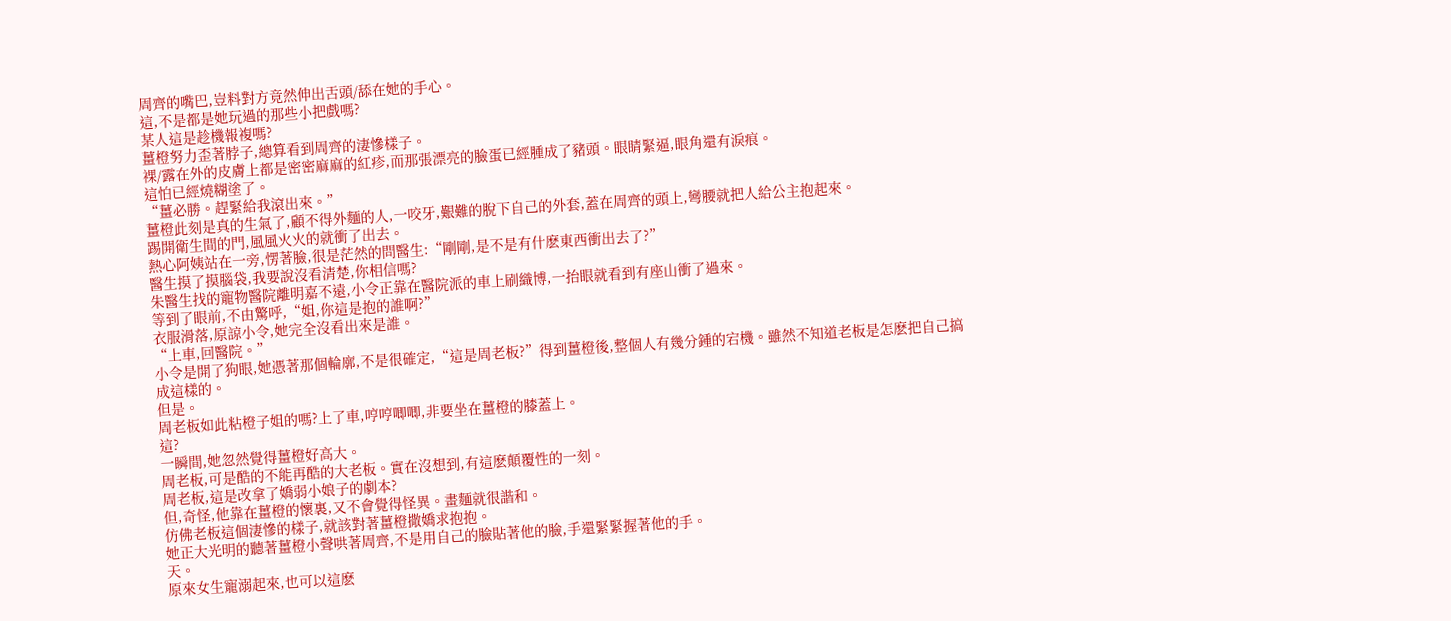周齊的嘴巴,豈料對方竟然伸出舌頭/舔在她的手心。
這,不是都是她玩過的那些小把戲嗎?
某人這是趁機報複嗎?
薑橙努力歪著脖子,總算看到周齊的淒慘樣子。
裸/露在外的皮膚上都是密密麻麻的紅疹,而那張漂亮的臉蛋已經腫成了豬頭。眼睛緊逼,眼角還有淚痕。
這怕已經燒糊塗了。
“薑必勝。趕緊給我滾出來。”
薑橙此刻是真的生氣了,顧不得外麵的人,一咬牙,艱難的脫下自己的外套,蓋在周齊的頭上,彎腰就把人給公主抱起來。
踢開衛生間的門,風風火火的就衝了出去。
熱心阿姨站在一旁,愣著臉,很是茫然的問醫生:“剛剛,是不是有什麽東西衝出去了?”
醫生摸了摸腦袋,我要說沒看清楚,你相信嗎?
朱醫生找的寵物醫院離明嘉不遠,小令正靠在醫院派的車上刷織博,一抬眼就看到有座山衝了過來。
等到了眼前,不由驚呼,“姐,你這是抱的誰啊?”
衣服滑落,原諒小令,她完全沒看出來是誰。
“上車,回醫院。”
小令是開了狗眼,她憑著那個輪廓,不是很確定,“這是周老板?”得到薑橙後,整個人有幾分鍾的宕機。雖然不知道老板是怎麽把自己搞成這樣的。
但是。
周老板如此粘橙子姐的嗎?上了車,哼哼唧唧,非要坐在薑橙的膝蓋上。
這?
一瞬間,她忽然覺得薑橙好高大。
周老板,可是酷的不能再酷的大老板。實在沒想到,有這麽顛覆性的一刻。
周老板,這是改拿了嬌弱小娘子的劇本?
但,奇怪,他靠在薑橙的懷裏,又不會覺得怪異。畫麵就很諧和。
仿佛老板這個淒慘的樣子,就該對著薑橙撒嬌求抱抱。
她正大光明的聽著薑橙小聲哄著周齊,不是用自己的臉貼著他的臉,手還緊緊握著他的手。
天。
原來女生寵溺起來,也可以這麽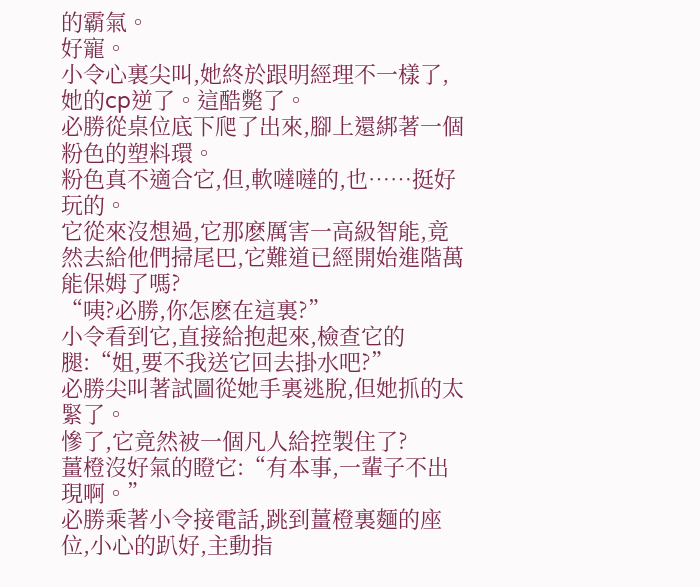的霸氣。
好寵。
小令心裏尖叫,她終於跟明經理不一樣了,她的cp逆了。這酷斃了。
必勝從桌位底下爬了出來,腳上還綁著一個粉色的塑料環。
粉色真不適合它,但,軟噠噠的,也……挺好玩的。
它從來沒想過,它那麽厲害一高級智能,竟然去給他們掃尾巴,它難道已經開始進階萬能保姆了嗎?
“咦?必勝,你怎麽在這裏?”
小令看到它,直接給抱起來,檢查它的腿:“姐,要不我送它回去掛水吧?”
必勝尖叫著試圖從她手裏逃脫,但她抓的太緊了。
慘了,它竟然被一個凡人給控製住了?
薑橙沒好氣的瞪它:“有本事,一輩子不出現啊。”
必勝乘著小令接電話,跳到薑橙裏麵的座位,小心的趴好,主動指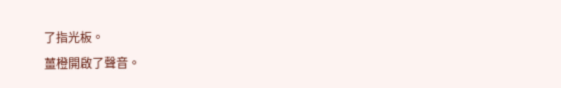了指光板。
薑橙開啟了聲音。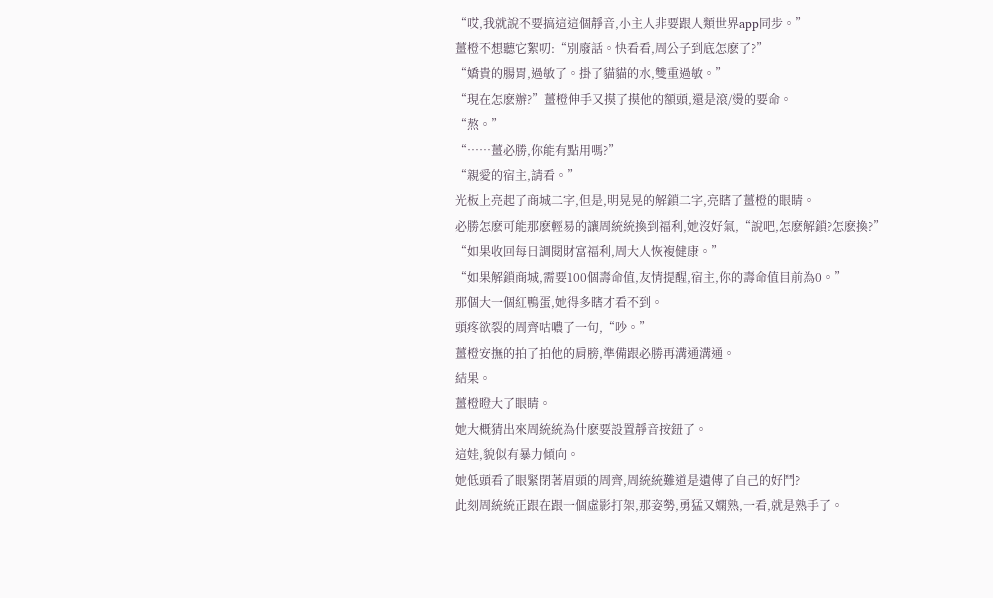“哎,我就說不要搞這這個靜音,小主人非要跟人類世界app同步。”
薑橙不想聽它絮叨:“別廢話。快看看,周公子到底怎麽了?”
“嬌貴的腸胃,過敏了。掛了貓貓的水,雙重過敏。”
“現在怎麽辦?”薑橙伸手又摸了摸他的額頭,還是滾/燙的要命。
“熬。”
“……薑必勝,你能有點用嗎?”
“親愛的宿主,請看。”
光板上亮起了商城二字,但是,明晃晃的解鎖二字,亮瞎了薑橙的眼睛。
必勝怎麽可能那麽輕易的讓周統統換到福利,她沒好氣,“說吧,怎麽解鎖?怎麽換?”
“如果收回每日調閱財富福利,周大人恢複健康。”
“如果解鎖商城,需要100個壽命值,友情提醒,宿主,你的壽命值目前為0。”
那個大一個紅鴨蛋,她得多瞎才看不到。
頭疼欲裂的周齊咕噥了一句,“吵。”
薑橙安撫的拍了拍他的肩膀,準備跟必勝再溝通溝通。
結果。
薑橙瞪大了眼睛。
她大概猜出來周統統為什麽要設置靜音按鈕了。
這娃,貌似有暴力傾向。
她低頭看了眼緊閉著眉頭的周齊,周統統難道是遺傳了自己的好鬥?
此刻周統統正跟在跟一個虛影打架,那姿勢,勇猛又嫻熟,一看,就是熟手了。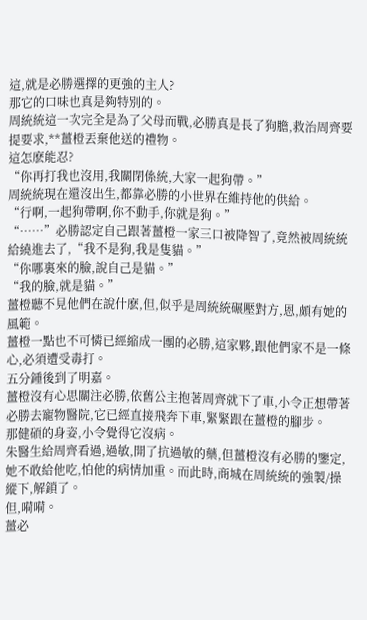這,就是必勝選擇的更強的主人?
那它的口味也真是夠特別的。
周統統這一次完全是為了父母而戰,必勝真是長了狗膽,救治周齊要提要求,**薑橙丟棄他送的禮物。
這怎麽能忍?
“你再打我也沒用,我關閉係統,大家一起狗帶。”
周統統現在還沒出生,都靠必勝的小世界在維持他的供給。
“行啊,一起狗帶啊,你不動手,你就是狗。”
“……”必勝認定自己跟著薑橙一家三口被降智了,竟然被周統統給繞進去了,“我不是狗,我是隻貓。”
“你哪裏來的臉,說自己是貓。”
“我的臉,就是貓。”
薑橙聽不見他們在說什麽,但,似乎是周統統碾壓對方,恩,頗有她的風範。
薑橙一點也不可憐已經縮成一團的必勝,這家夥,跟他們家不是一條心,必須遭受毒打。
五分鍾後到了明嘉。
薑橙沒有心思關注必勝,依舊公主抱著周齊就下了車,小令正想帶著必勝去寵物醫院,它已經直接飛奔下車,緊緊跟在薑橙的腳步。
那健碩的身姿,小令覺得它沒病。
朱醫生給周齊看過,過敏,開了抗過敏的藥,但薑橙沒有必勝的鑒定,她不敢給他吃,怕他的病情加重。而此時,商城在周統統的強製/操縱下,解鎖了。
但,嗬嗬。
薑必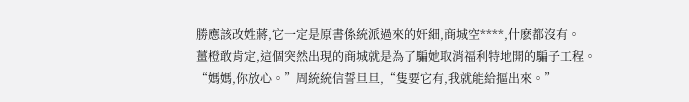勝應該改姓蔣,它一定是原書係統派過來的奸細,商城空****,什麽都沒有。
薑橙敢肯定,這個突然出現的商城就是為了騙她取消福利特地開的騙子工程。
“媽媽,你放心。”周統統信誓旦旦,“隻要它有,我就能給摳出來。”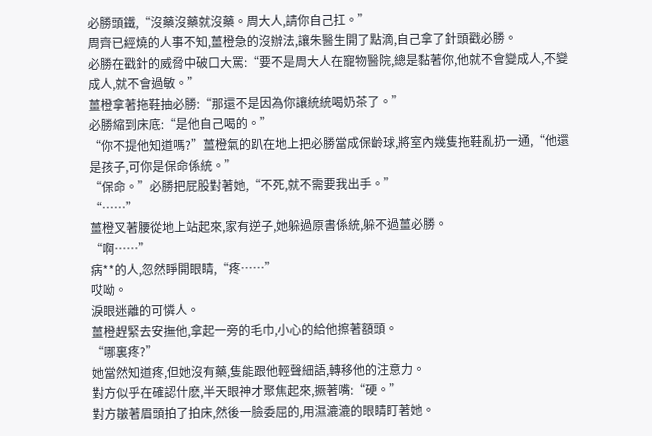必勝頭鐵,“沒藥沒藥就沒藥。周大人,請你自己扛。”
周齊已經燒的人事不知,薑橙急的沒辦法,讓朱醫生開了點滴,自己拿了針頭戳必勝。
必勝在戳針的威脅中破口大罵:“要不是周大人在寵物醫院,總是黏著你,他就不會變成人,不變成人,就不會過敏。”
薑橙拿著拖鞋抽必勝:“那還不是因為你讓統統喝奶茶了。”
必勝縮到床底:“是他自己喝的。”
“你不提他知道嗎?”薑橙氣的趴在地上把必勝當成保齡球,將室內幾隻拖鞋亂扔一通,“他還是孩子,可你是保命係統。”
“保命。”必勝把屁股對著她,“不死,就不需要我出手。”
“……”
薑橙叉著腰從地上站起來,家有逆子,她躲過原書係統,躲不過薑必勝。
“啊……”
病**的人,忽然睜開眼睛,“疼……”
哎呦。
淚眼迷離的可憐人。
薑橙趕緊去安撫他,拿起一旁的毛巾,小心的給他擦著額頭。
“哪裏疼?”
她當然知道疼,但她沒有藥,隻能跟他輕聲細語,轉移他的注意力。
對方似乎在確認什麽,半天眼神才聚焦起來,撅著嘴:“硬。”
對方皺著眉頭拍了拍床,然後一臉委屈的,用濕漉漉的眼睛盯著她。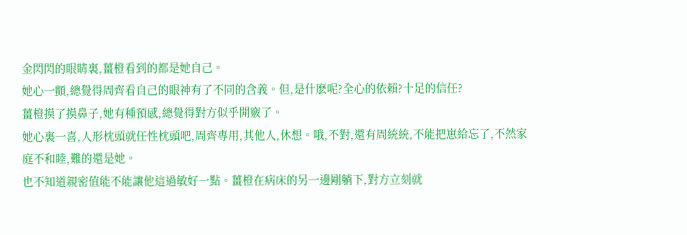金閃閃的眼睛裏,薑橙看到的都是她自己。
她心一顫,總覺得周齊看自己的眼神有了不同的含義。但,是什麽呢?全心的依賴?十足的信任?
薑橙摸了摸鼻子,她有種預感,總覺得對方似乎開竅了。
她心裏一喜,人形枕頭就任性枕頭吧,周齊專用,其他人,休想。哦,不對,還有周統統,不能把崽給忘了,不然家庭不和睦,難的還是她。
也不知道親密值能不能讓他這過敏好一點。薑橙在病床的另一邊剛躺下,對方立刻就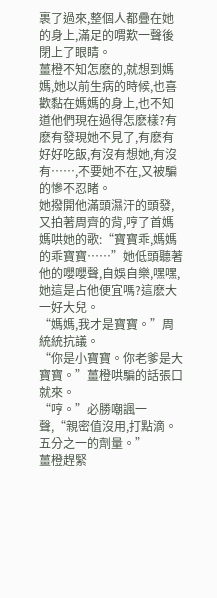裹了過來,整個人都疊在她的身上,滿足的喟歎一聲後閉上了眼睛。
薑橙不知怎麽的,就想到媽媽,她以前生病的時候,也喜歡黏在媽媽的身上,也不知道他們現在過得怎麽樣?有麽有發現她不見了,有麽有好好吃飯,有沒有想她,有沒有……,不要她不在,又被騙的慘不忍睹。
她撥開他滿頭濕汗的頭發,又拍著周齊的背,哼了首媽媽哄她的歌:“寶寶乖,媽媽的乖寶寶……”她低頭聽著他的嚶嚶聲,自娛自樂,嘿嘿,她這是占他便宜嗎?這麽大一好大兒。
“媽媽,我才是寶寶。”周統統抗議。
“你是小寶寶。你老爹是大寶寶。”薑橙哄騙的話張口就來。
“哼。”必勝嘲諷一聲,“親密值沒用,打點滴。五分之一的劑量。”
薑橙趕緊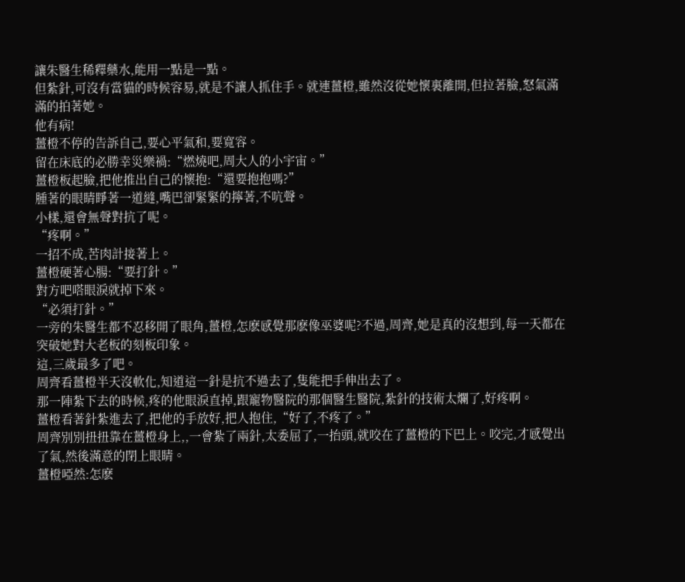讓朱醫生稀釋藥水,能用一點是一點。
但紮針,可沒有當貓的時候容易,就是不讓人抓住手。就連薑橙,雖然沒從她懷裏離開,但拉著臉,怒氣滿滿的拍著她。
他有病!
薑橙不停的告訴自己,要心平氣和,要寬容。
留在床底的必勝幸災樂禍:“燃燒吧,周大人的小宇宙。”
薑橙板起臉,把他推出自己的懷抱:“還要抱抱嗎?”
腫著的眼睛睜著一道縫,嘴巴卻緊緊的擰著,不吭聲。
小樣,還會無聲對抗了呢。
“疼啊。”
一招不成,苦肉計接著上。
薑橙硬著心腸:“要打針。”
對方吧嗒眼淚就掉下來。
“必須打針。”
一旁的朱醫生都不忍移開了眼角,薑橙,怎麽感覺那麽像巫婆呢?不過,周齊,她是真的沒想到,每一天都在突破她對大老板的刻板印象。
這,三歲最多了吧。
周齊看薑橙半天沒軟化,知道這一針是抗不過去了,隻能把手伸出去了。
那一陣紮下去的時候,疼的他眼淚直掉,跟寵物醫院的那個醫生醫院,紮針的技術太爛了,好疼啊。
薑橙看著針紮進去了,把他的手放好,把人抱住,“好了,不疼了。”
周齊別別扭扭靠在薑橙身上,,一會紮了兩針,太委屈了,一抬頭,就咬在了薑橙的下巴上。咬完,才感覺出了氣,然後滿意的閉上眼睛。
薑橙啞然:怎麽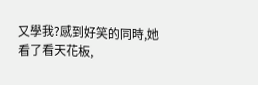又學我?感到好笑的同時,她看了看天花板,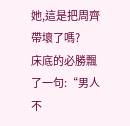她,這是把周齊帶壞了嗎?
床底的必勝飄了一句:“男人不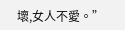壞,女人不愛。”